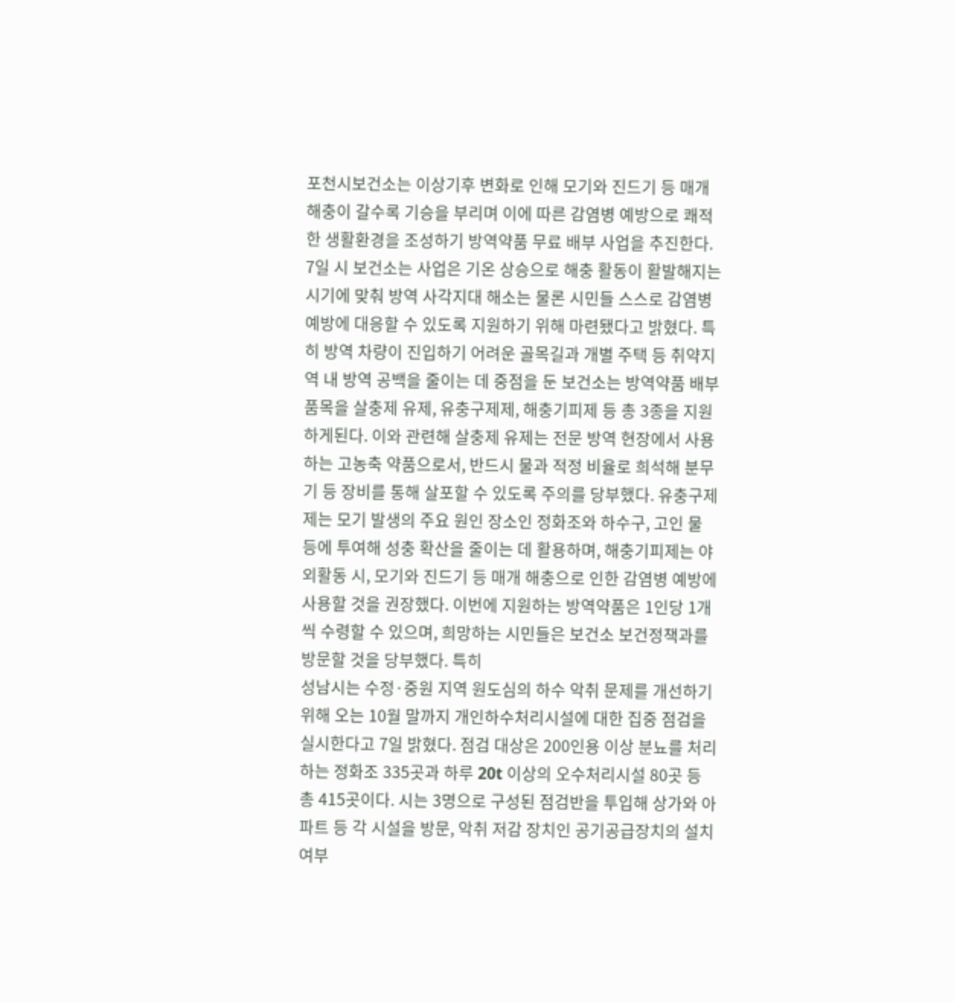포천시보건소는 이상기후 변화로 인해 모기와 진드기 등 매개 해충이 갈수록 기승을 부리며 이에 따른 감염병 예방으로 쾌적한 생활환경을 조성하기 방역약품 무료 배부 사업을 추진한다. 7일 시 보건소는 사업은 기온 상승으로 해충 활동이 활발해지는 시기에 맞춰 방역 사각지대 해소는 물론 시민들 스스로 감염병 예방에 대응할 수 있도록 지원하기 위해 마련됐다고 밝혔다. 특히 방역 차량이 진입하기 어려운 골목길과 개별 주택 등 취약지역 내 방역 공백을 줄이는 데 중점을 둔 보건소는 방역약품 배부 품목을 살충제 유제, 유충구제제, 해충기피제 등 총 3종을 지원 하게된다. 이와 관련해 살충제 유제는 전문 방역 현장에서 사용하는 고농축 약품으로서, 반드시 물과 적정 비율로 희석해 분무기 등 장비를 통해 살포할 수 있도록 주의를 당부했다. 유충구제제는 모기 발생의 주요 원인 장소인 정화조와 하수구, 고인 물 등에 투여해 성충 확산을 줄이는 데 활용하며, 해충기피제는 야외활동 시, 모기와 진드기 등 매개 해충으로 인한 감염병 예방에 사용할 것을 권장했다. 이번에 지원하는 방역약품은 1인당 1개씩 수령할 수 있으며, 희망하는 시민들은 보건소 보건정책과를 방문할 것을 당부했다. 특히
성남시는 수정·중원 지역 원도심의 하수 악취 문제를 개선하기 위해 오는 10월 말까지 개인하수처리시설에 대한 집중 점검을 실시한다고 7일 밝혔다. 점검 대상은 200인용 이상 분뇨를 처리하는 정화조 335곳과 하루 20t 이상의 오수처리시설 80곳 등 총 415곳이다. 시는 3명으로 구성된 점검반을 투입해 상가와 아파트 등 각 시설을 방문, 악취 저감 장치인 공기공급장치의 설치 여부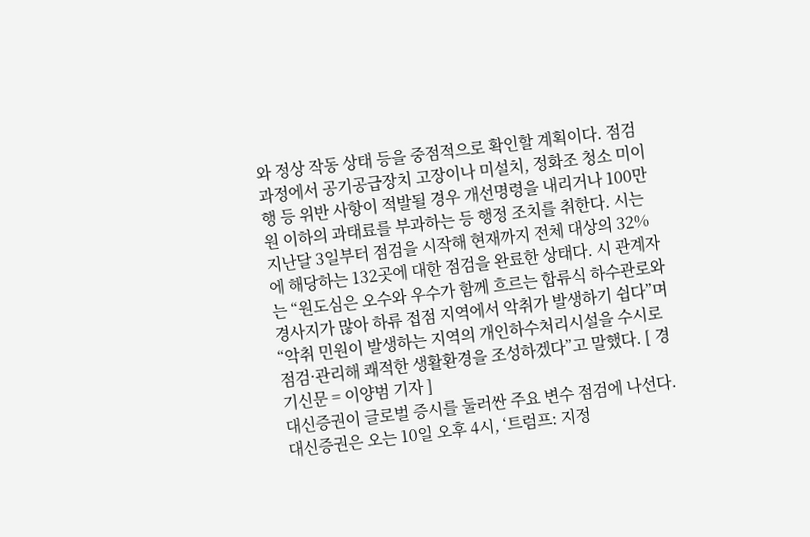와 정상 작동 상태 등을 중점적으로 확인할 계획이다. 점검 과정에서 공기공급장치 고장이나 미설치, 정화조 청소 미이행 등 위반 사항이 적발될 경우 개선명령을 내리거나 100만 원 이하의 과태료를 부과하는 등 행정 조치를 취한다. 시는 지난달 3일부터 점검을 시작해 현재까지 전체 대상의 32%에 해당하는 132곳에 대한 점검을 완료한 상태다. 시 관계자는 “원도심은 오수와 우수가 함께 흐르는 합류식 하수관로와 경사지가 많아 하류 접점 지역에서 악취가 발생하기 쉽다”며 “악취 민원이 발생하는 지역의 개인하수처리시설을 수시로 점검·관리해 쾌적한 생활환경을 조성하겠다”고 말했다. [ 경기신문 = 이양범 기자 ]
대신증권이 글로벌 증시를 둘러싼 주요 변수 점검에 나선다. 대신증권은 오는 10일 오후 4시, ‘트럼프: 지정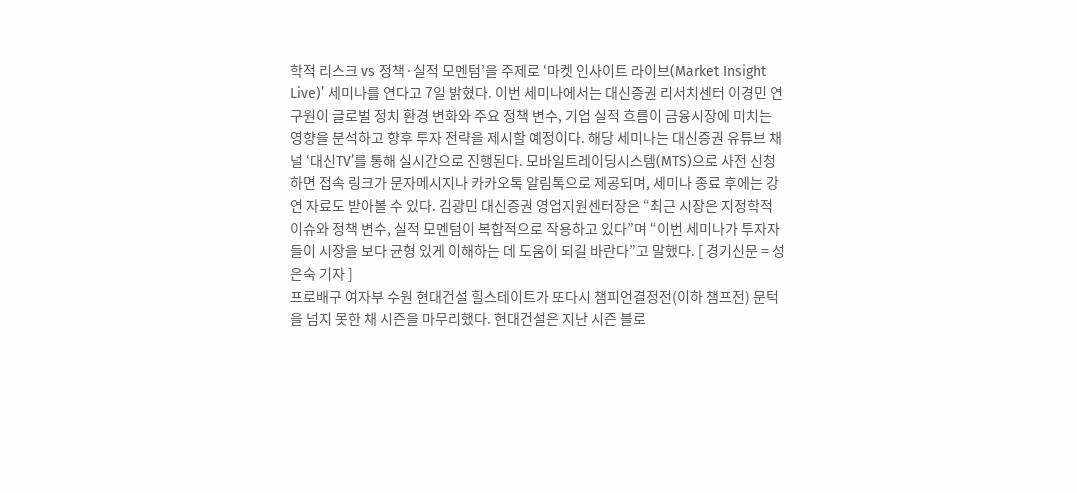학적 리스크 vs 정책·실적 모멘텀’을 주제로 ‘마켓 인사이트 라이브(Market Insight Live)’ 세미나를 연다고 7일 밝혔다. 이번 세미나에서는 대신증권 리서치센터 이경민 연구원이 글로벌 정치 환경 변화와 주요 정책 변수, 기업 실적 흐름이 금융시장에 미치는 영향을 분석하고 향후 투자 전략을 제시할 예정이다. 해당 세미나는 대신증권 유튜브 채널 ‘대신TV’를 통해 실시간으로 진행된다. 모바일트레이딩시스템(MTS)으로 사전 신청하면 접속 링크가 문자메시지나 카카오톡 알림톡으로 제공되며, 세미나 종료 후에는 강연 자료도 받아볼 수 있다. 김광민 대신증권 영업지원센터장은 “최근 시장은 지정학적 이슈와 정책 변수, 실적 모멘텀이 복합적으로 작용하고 있다”며 “이번 세미나가 투자자들이 시장을 보다 균형 있게 이해하는 데 도움이 되길 바란다”고 말했다. [ 경기신문 = 성은숙 기자 ]
프로배구 여자부 수원 현대건설 힐스테이트가 또다시 챔피언결정전(이하 챔프전) 문턱을 넘지 못한 채 시즌을 마무리했다. 현대건설은 지난 시즌 블로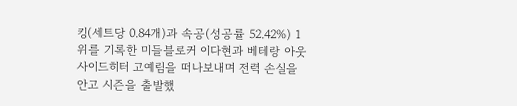킹(세트당 0.84개)과 속공(성공률 52.42%) 1위를 기록한 미들블로커 이다현과 베테랑 아웃사이드히터 고예림을 떠나보내며 전력 손실을 안고 시즌을 출발했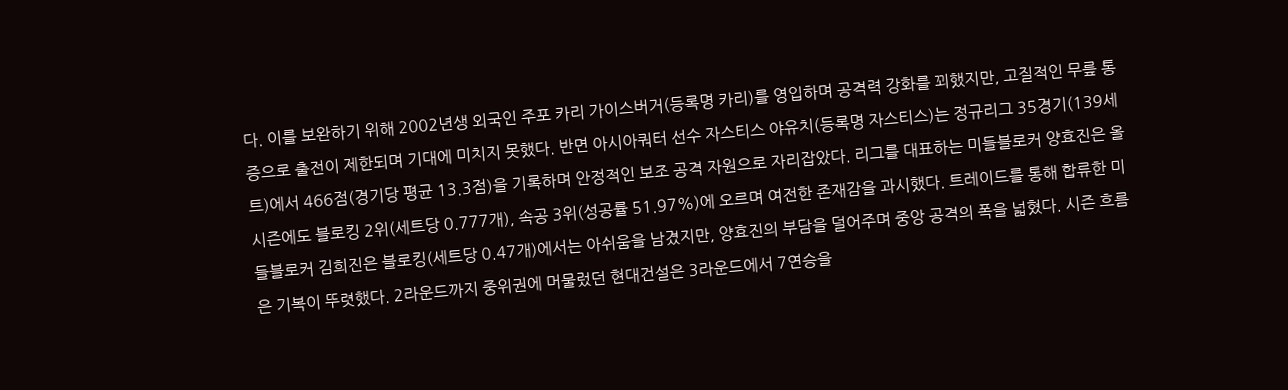다. 이를 보완하기 위해 2002년생 외국인 주포 카리 가이스버거(등록명 카리)를 영입하며 공격력 강화를 꾀했지만, 고질적인 무릎 통증으로 출전이 제한되며 기대에 미치지 못했다. 반면 아시아쿼터 선수 자스티스 야유치(등록명 자스티스)는 정규리그 35경기(139세트)에서 466점(경기당 평균 13.3점)을 기록하며 안정적인 보조 공격 자원으로 자리잡았다. 리그를 대표하는 미들블로커 양효진은 올 시즌에도 블로킹 2위(세트당 0.777개), 속공 3위(성공률 51.97%)에 오르며 여전한 존재감을 과시했다. 트레이드를 통해 합류한 미들블로커 김희진은 블로킹(세트당 0.47개)에서는 아쉬움을 남겼지만, 양효진의 부담을 덜어주며 중앙 공격의 폭을 넓혔다. 시즌 흐름은 기복이 뚜렷했다. 2라운드까지 중위권에 머물렀던 현대건설은 3라운드에서 7연승을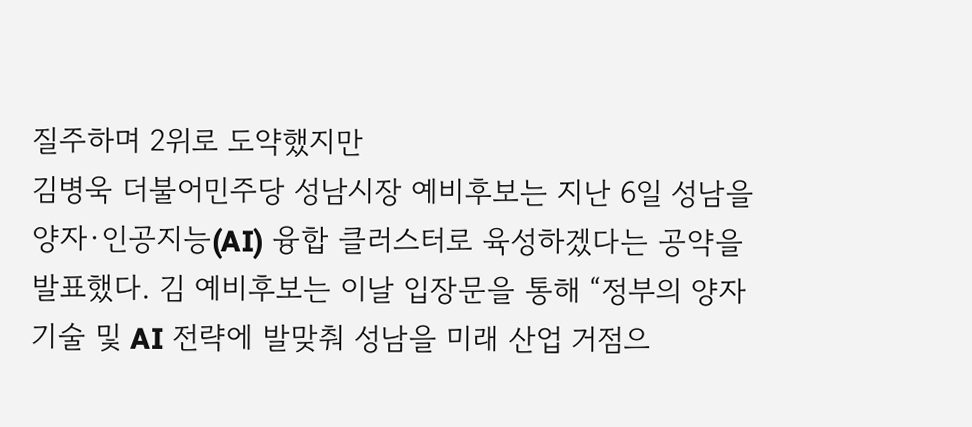질주하며 2위로 도약했지만
김병욱 더불어민주당 성남시장 예비후보는 지난 6일 성남을 양자·인공지능(AI) 융합 클러스터로 육성하겠다는 공약을 발표했다. 김 예비후보는 이날 입장문을 통해 “정부의 양자기술 및 AI 전략에 발맞춰 성남을 미래 산업 거점으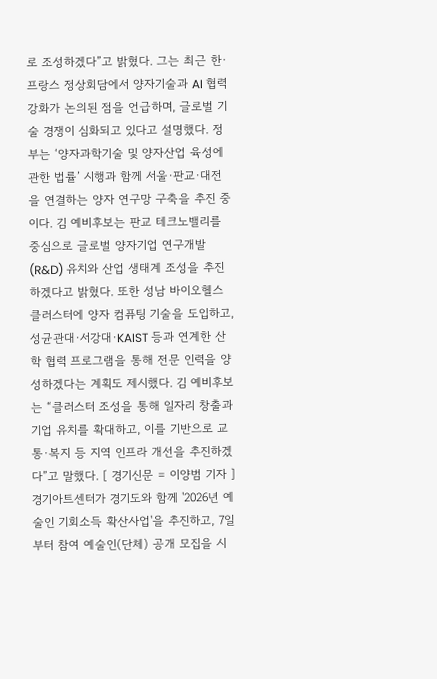로 조성하겠다”고 밝혔다. 그는 최근 한·프랑스 정상회담에서 양자기술과 AI 협력 강화가 논의된 점을 언급하며, 글로벌 기술 경쟁이 심화되고 있다고 설명했다. 정부는 ‘양자과학기술 및 양자산업 육성에 관한 법률’ 시행과 함께 서울·판교·대전을 연결하는 양자 연구망 구축을 추진 중이다. 김 예비후보는 판교 테크노밸리를 중심으로 글로벌 양자기업 연구개발(R&D) 유치와 산업 생태계 조성을 추진하겠다고 밝혔다. 또한 성남 바이오헬스 클러스터에 양자 컴퓨팅 기술을 도입하고, 성균관대·서강대·KAIST 등과 연계한 산학 협력 프로그램을 통해 전문 인력을 양성하겠다는 계획도 제시했다. 김 예비후보는 “클러스터 조성을 통해 일자리 창출과 기업 유치를 확대하고, 이를 기반으로 교통·복지 등 지역 인프라 개선을 추진하겠다”고 말했다. [ 경기신문 = 이양범 기자 ]
경기아트센터가 경기도와 함께 '2026년 예술인 기회소득 확산사업'을 추진하고, 7일부터 참여 예술인(단체) 공개 모집을 시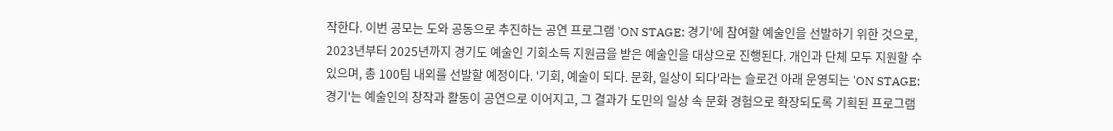작한다. 이번 공모는 도와 공동으로 추진하는 공연 프로그램 'ON STAGE: 경기'에 참여할 예술인을 선발하기 위한 것으로, 2023년부터 2025년까지 경기도 예술인 기회소득 지원금을 받은 예술인을 대상으로 진행된다. 개인과 단체 모두 지원할 수 있으며, 총 100팀 내외를 선발할 예정이다. '기회, 예술이 되다. 문화, 일상이 되다'라는 슬로건 아래 운영되는 'ON STAGE: 경기'는 예술인의 창작과 활동이 공연으로 이어지고, 그 결과가 도민의 일상 속 문화 경험으로 확장되도록 기획된 프로그램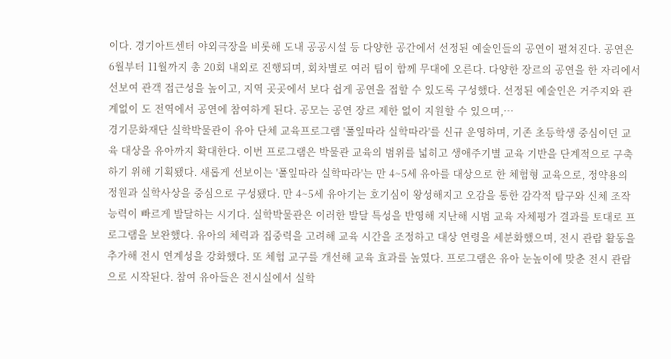이다. 경기아트센터 야외극장을 비롯해 도내 공공시설 등 다양한 공간에서 선정된 예술인들의 공연이 펼쳐진다. 공연은 6월부터 11월까지 총 20회 내외로 진행되며, 회차별로 여러 팀이 함께 무대에 오른다. 다양한 장르의 공연을 한 자리에서 선보여 관객 접근성을 높이고, 지역 곳곳에서 보다 쉽게 공연을 접할 수 있도록 구성했다. 선정된 예술인은 거주지와 관계없이 도 전역에서 공연에 참여하게 된다. 공모는 공연 장르 제한 없이 지원할 수 있으며,…
경기문화재단 실학박물관이 유아 단체 교육프로그램 '풀잎따라 실학따라'를 신규 운영하며, 기존 초등학생 중심이던 교육 대상을 유아까지 확대한다. 이번 프로그램은 박물관 교육의 범위를 넓히고 생애주기별 교육 기반을 단계적으로 구축하기 위해 기획됐다. 새롭게 선보이는 '풀잎따라 실학따라'는 만 4~5세 유아를 대상으로 한 체험형 교육으로, 정약용의 정원과 실학사상을 중심으로 구성됐다. 만 4~5세 유아기는 호기심이 왕성해지고 오감을 통한 감각적 탐구와 신체 조작 능력이 빠르게 발달하는 시기다. 실학박물관은 이러한 발달 특성을 반영해 지난해 시범 교육 자체평가 결과를 토대로 프로그램을 보완했다. 유아의 체력과 집중력을 고려해 교육 시간을 조정하고 대상 연령을 세분화했으며, 전시 관람 활동을 추가해 전시 연계성을 강화했다. 또 체험 교구를 개선해 교육 효과를 높였다. 프로그램은 유아 눈높이에 맞춘 전시 관람으로 시작된다. 참여 유아들은 전시실에서 실학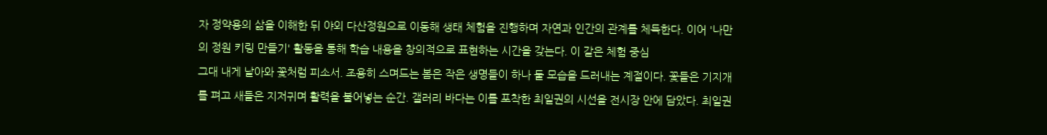자 정약용의 삶을 이해한 뒤 야외 다산정원으로 이동해 생태 체험을 진행하며 자연과 인간의 관계를 체득한다. 이어 '나만의 정원 키링 만들기' 활동을 통해 학습 내용을 창의적으로 표현하는 시간을 갖는다. 이 같은 체험 중심
그대 내게 날아와 꽃처럼 피소서. 조용히 스며드는 봄은 작은 생명들이 하나 둘 모습을 드러내는 계절이다. 꽃들은 기지개를 펴고 새들은 지저귀며 활력을 불어넣는 순간. 갤러리 바다는 이를 포착한 최일권의 시선을 전시장 안에 담았다. 최일권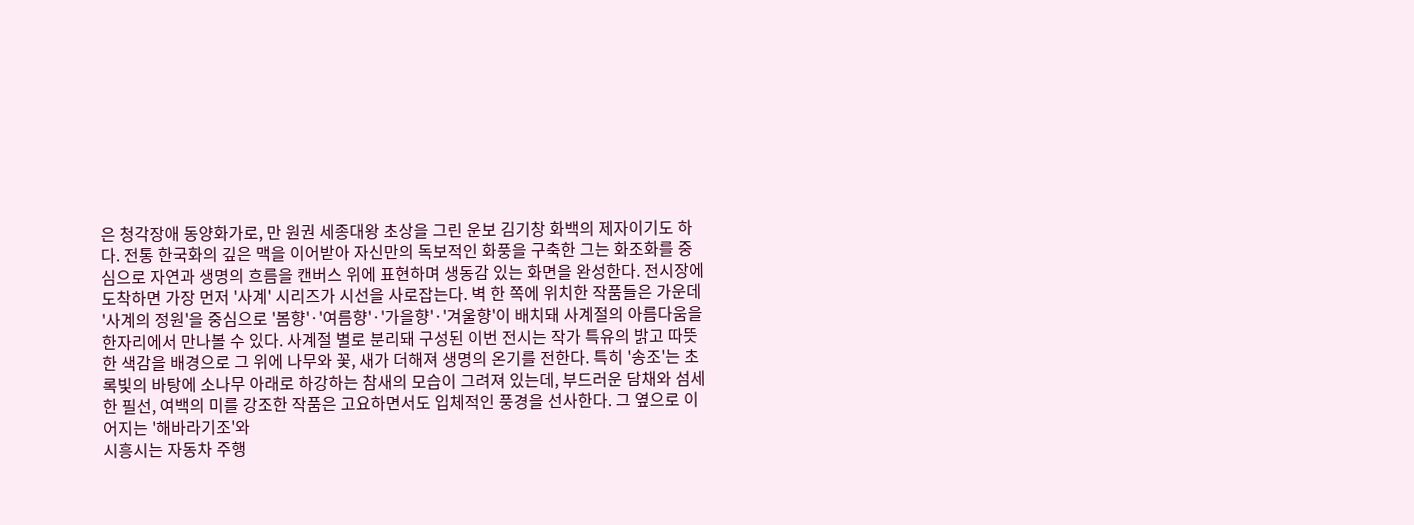은 청각장애 동양화가로, 만 원권 세종대왕 초상을 그린 운보 김기창 화백의 제자이기도 하다. 전통 한국화의 깊은 맥을 이어받아 자신만의 독보적인 화풍을 구축한 그는 화조화를 중심으로 자연과 생명의 흐름을 캔버스 위에 표현하며 생동감 있는 화면을 완성한다. 전시장에 도착하면 가장 먼저 '사계' 시리즈가 시선을 사로잡는다. 벽 한 쪽에 위치한 작품들은 가운데 '사계의 정원'을 중심으로 '봄향'·'여름향'·'가을향'·'겨울향'이 배치돼 사계절의 아름다움을 한자리에서 만나볼 수 있다. 사계절 별로 분리돼 구성된 이번 전시는 작가 특유의 밝고 따뜻한 색감을 배경으로 그 위에 나무와 꽃, 새가 더해져 생명의 온기를 전한다. 특히 '송조'는 초록빛의 바탕에 소나무 아래로 하강하는 참새의 모습이 그려져 있는데, 부드러운 담채와 섬세한 필선, 여백의 미를 강조한 작품은 고요하면서도 입체적인 풍경을 선사한다. 그 옆으로 이어지는 '해바라기조'와
시흥시는 자동차 주행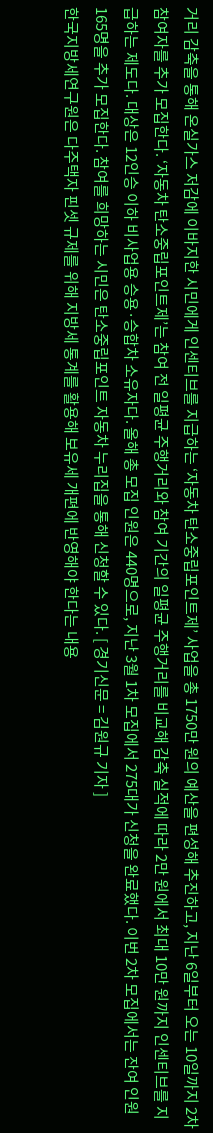거리 감축을 통해 온실가스 저감에 이바지한 시민에게 인센티브를 지급하는 ‘자동차 탄소중립포인트제’ 사업을 총 1750만 원의 예산을 편성해 추진하고, 지난 6일부터 오는 10일까지 2차 참여자를 추가 모집한다. ‘자동차 탄소중립포인트제’는 참여 전 일평균 주행거리와 참여 기간의 일평균 주행거리를 비교해 감축 실적에 따라 2만 원에서 최대 10만 원까지 인센티브를 지급하는 제도다. 대상은 12인승 이하 비사업용 승용·승합차 소유자다. 올해 총 모집 인원은 440명으로, 지난 3월 1차 모집에서 275대가 신청을 완료했다. 이번 2차 모집에서는 잔여 인원 165명을 추가 모집한다. 참여를 희망하는 시민은 탄소중립포인트 자동차 누리집을 통해 신청할 수 있다. [ 경기신문 = 김원규 기자 ]
한국지방세연구원은 다주택자 핀셋 규제를 위해 지방세 통계를 활용해 보유세 개편에 반영해야 한다는 내용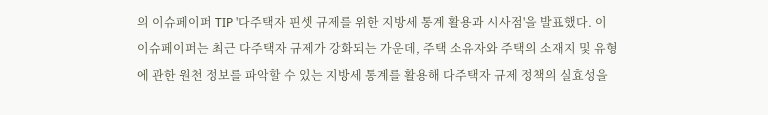의 이슈페이퍼 TIP '다주택자 핀셋 규제를 위한 지방세 통계 활용과 시사점'을 발표했다. 이 이슈페이퍼는 최근 다주택자 규제가 강화되는 가운데, 주택 소유자와 주택의 소재지 및 유형에 관한 원천 정보를 파악할 수 있는 지방세 통계를 활용해 다주택자 규제 정책의 실효성을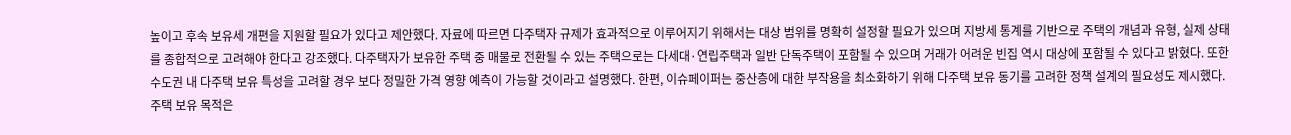높이고 후속 보유세 개편을 지원할 필요가 있다고 제안했다. 자료에 따르면 다주택자 규제가 효과적으로 이루어지기 위해서는 대상 범위를 명확히 설정할 필요가 있으며 지방세 통계를 기반으로 주택의 개념과 유형, 실제 상태를 종합적으로 고려해야 한다고 강조했다. 다주택자가 보유한 주택 중 매물로 전환될 수 있는 주택으로는 다세대·연립주택과 일반 단독주택이 포함될 수 있으며 거래가 어려운 빈집 역시 대상에 포함될 수 있다고 밝혔다. 또한 수도권 내 다주택 보유 특성을 고려할 경우 보다 정밀한 가격 영향 예측이 가능할 것이라고 설명했다. 한편, 이슈페이퍼는 중산층에 대한 부작용을 최소화하기 위해 다주택 보유 동기를 고려한 정책 설계의 필요성도 제시했다. 주택 보유 목적은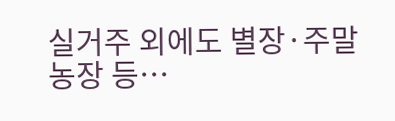실거주 외에도 별장·주말농장 등…